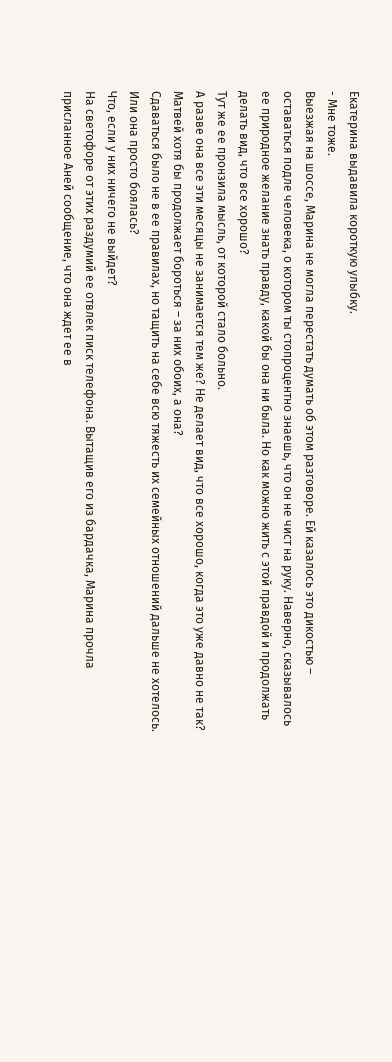Екатерина выдавила короткую улыбку.
- Мне тоже.
Выезжая на шоссе, Марина не могла перестать думать об этом разговоре. Ей казалось это дикостью – оставаться подле человека, о котором ты стопроцентно знаешь, что он не чист на руку. Наверно, сказывалось ее природное желание знать правду, какой бы она ни была. Но как можно жить с этой правдой и продолжать делать вид, что все хорошо?
Тут же ее пронзила мысль, от которой стало больно.
А разве она все эти месяцы не занимается тем же? Не делает вид, что все хорошо, когда это уже давно не так? Матвей хотя бы продолжает бороться – за них обоих, а она?
Сдаваться было не в ее правилах, но тащить на себе всю тяжесть их семейных отношений дальше не хотелось.
Или она просто боялась?
Что, если у них ничего не выйдет?
На светофоре от этих раздумий ее отвлек писк телефона. Вытащив его из бардачка, Марина прочла присланное Аней сообщение, что она ждет ее в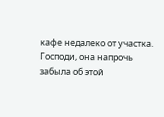кафе недалеко от участка.
Господи, она напрочь забыла об этой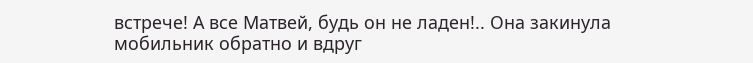встрече! А все Матвей, будь он не ладен!.. Она закинула мобильник обратно и вдруг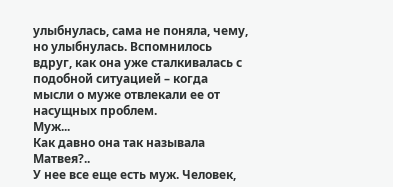улыбнулась, сама не поняла, чему, но улыбнулась. Вспомнилось вдруг, как она уже сталкивалась с подобной ситуацией – когда мысли о муже отвлекали ее от насущных проблем.
Муж...
Как давно она так называла Матвея?..
У нее все еще есть муж. Человек,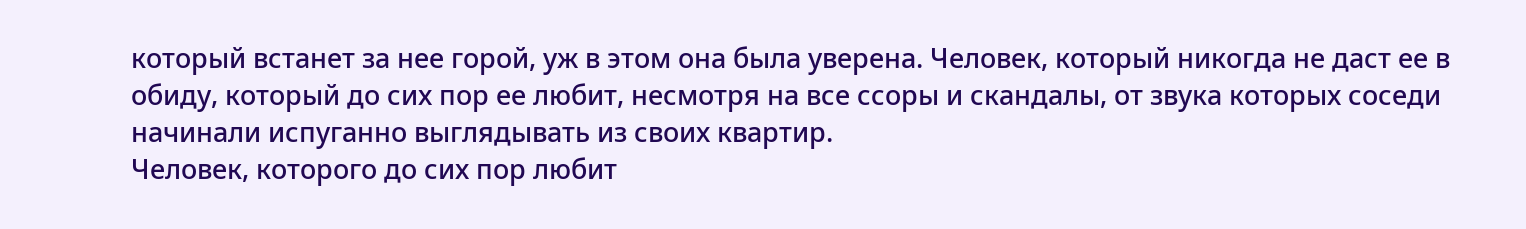который встанет за нее горой, уж в этом она была уверена. Человек, который никогда не даст ее в обиду, который до сих пор ее любит, несмотря на все ссоры и скандалы, от звука которых соседи начинали испуганно выглядывать из своих квартир.
Человек, которого до сих пор любит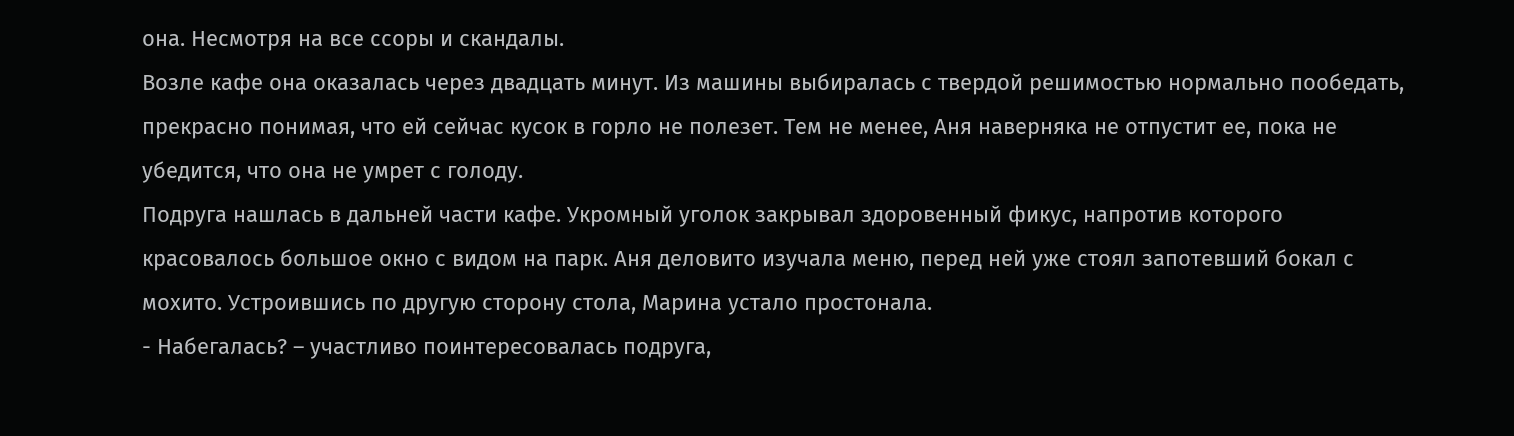она. Несмотря на все ссоры и скандалы.
Возле кафе она оказалась через двадцать минут. Из машины выбиралась с твердой решимостью нормально пообедать, прекрасно понимая, что ей сейчас кусок в горло не полезет. Тем не менее, Аня наверняка не отпустит ее, пока не убедится, что она не умрет с голоду.
Подруга нашлась в дальней части кафе. Укромный уголок закрывал здоровенный фикус, напротив которого красовалось большое окно с видом на парк. Аня деловито изучала меню, перед ней уже стоял запотевший бокал с мохито. Устроившись по другую сторону стола, Марина устало простонала.
- Набегалась? – участливо поинтересовалась подруга,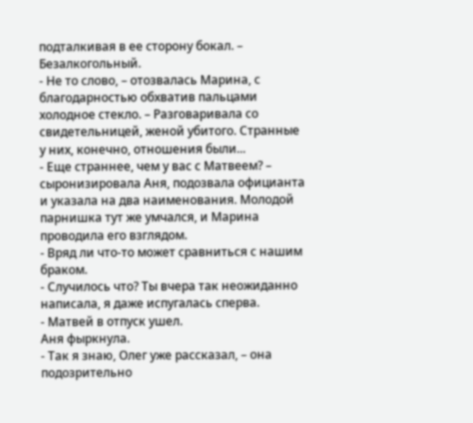подталкивая в ее сторону бокал. – Безалкогольный.
- Не то слово, – отозвалась Марина, с благодарностью обхватив пальцами холодное стекло. – Разговаривала со свидетельницей, женой убитого. Странные у них, конечно, отношения были...
- Еще страннее, чем у вас с Матвеем? – сыронизировала Аня, подозвала официанта и указала на два наименования. Молодой парнишка тут же умчался, и Марина проводила его взглядом.
- Вряд ли что-то может сравниться с нашим браком.
- Случилось что? Ты вчера так неожиданно написала, я даже испугалась сперва.
- Матвей в отпуск ушел.
Аня фыркнула.
- Так я знаю, Олег уже рассказал, – она подозрительно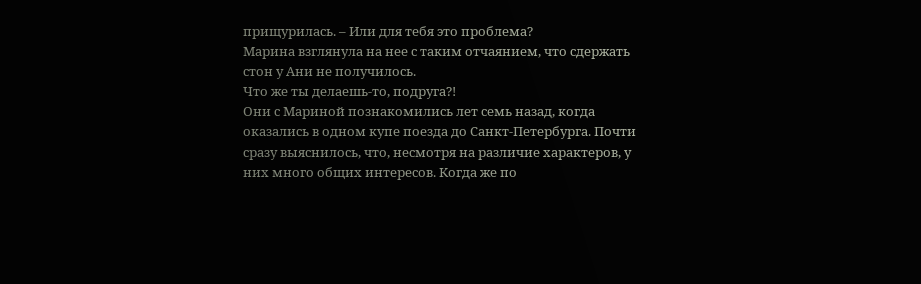прищурилась. – Или для тебя это проблема?
Марина взглянула на нее с таким отчаянием, что сдержать стон у Ани не получилось.
Что же ты делаешь-то, подруга?!
Они с Мариной познакомились лет семь назад, когда оказались в одном купе поезда до Санкт-Петербурга. Почти сразу выяснилось, что, несмотря на различие характеров, у них много общих интересов. Когда же по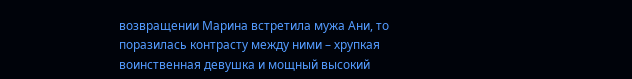возвращении Марина встретила мужа Ани, то поразилась контрасту между ними – хрупкая воинственная девушка и мощный высокий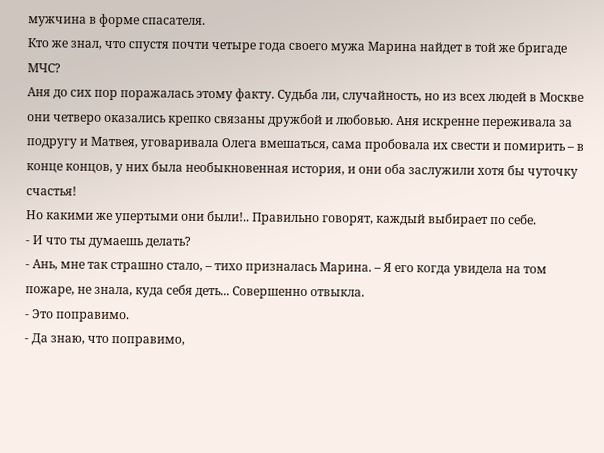мужчина в форме спасателя.
Кто же знал, что спустя почти четыре года своего мужа Марина найдет в той же бригаде МЧС?
Аня до сих пор поражалась этому факту. Судьба ли, случайность, но из всех людей в Москве они четверо оказались крепко связаны дружбой и любовью. Аня искренне переживала за подругу и Матвея, уговаривала Олега вмешаться, сама пробовала их свести и помирить – в конце концов, у них была необыкновенная история, и они оба заслужили хотя бы чуточку счастья!
Но какими же упертыми они были!.. Правильно говорят, каждый выбирает по себе.
- И что ты думаешь делать?
- Ань, мне так страшно стало, – тихо призналась Марина. – Я его когда увидела на том пожаре, не знала, куда себя деть... Совершенно отвыкла.
- Это поправимо.
- Да знаю, что поправимо,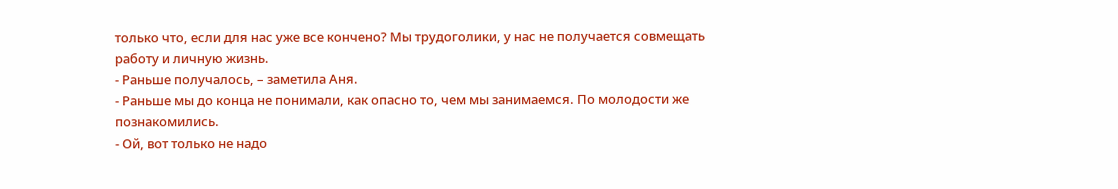только что, если для нас уже все кончено? Мы трудоголики, у нас не получается совмещать работу и личную жизнь.
- Раньше получалось, – заметила Аня.
- Раньше мы до конца не понимали, как опасно то, чем мы занимаемся. По молодости же познакомились.
- Ой, вот только не надо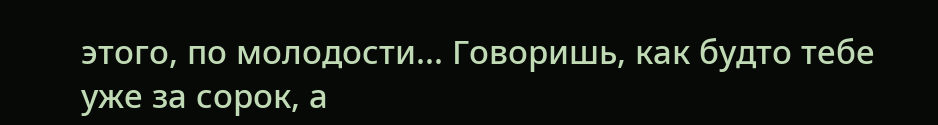этого, по молодости... Говоришь, как будто тебе уже за сорок, а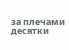за плечами десятки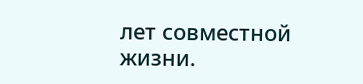лет совместной жизни.